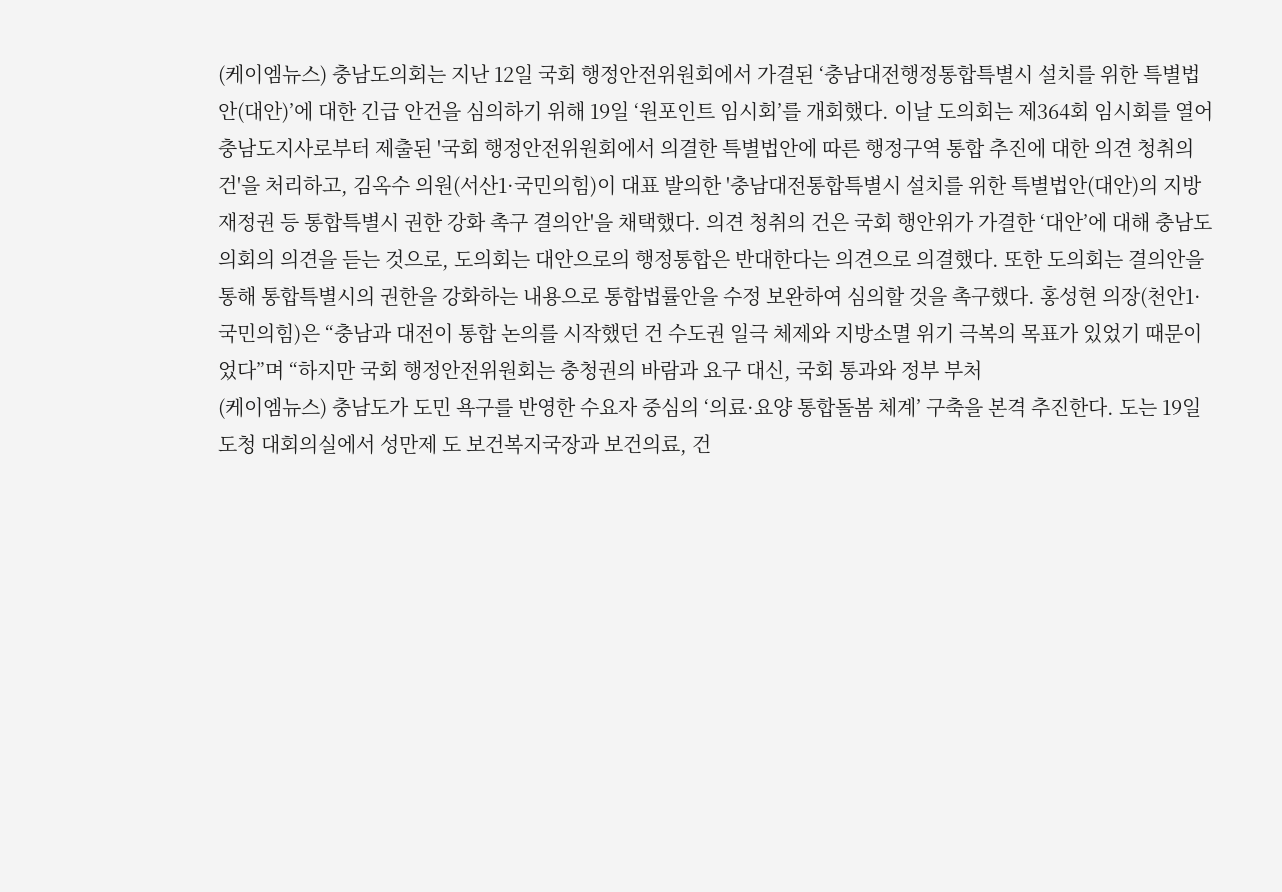(케이엠뉴스) 충남도의회는 지난 12일 국회 행정안전위원회에서 가결된 ‘충남대전행정통합특별시 설치를 위한 특별법안(대안)’에 대한 긴급 안건을 심의하기 위해 19일 ‘원포인트 임시회’를 개회했다. 이날 도의회는 제364회 임시회를 열어 충남도지사로부터 제출된 '국회 행정안전위원회에서 의결한 특별법안에 따른 행정구역 통합 추진에 대한 의견 청취의 건'을 처리하고, 김옥수 의원(서산1·국민의힘)이 대표 발의한 '충남대전통합특별시 설치를 위한 특별법안(대안)의 지방재정권 등 통합특별시 권한 강화 촉구 결의안'을 채택했다. 의견 청취의 건은 국회 행안위가 가결한 ‘대안’에 대해 충남도의회의 의견을 듣는 것으로, 도의회는 대안으로의 행정통합은 반대한다는 의견으로 의결했다. 또한 도의회는 결의안을 통해 통합특별시의 권한을 강화하는 내용으로 통합법률안을 수정 보완하여 심의할 것을 촉구했다. 홍성현 의장(천안1·국민의힘)은 “충남과 대전이 통합 논의를 시작했던 건 수도권 일극 체제와 지방소멸 위기 극복의 목표가 있었기 때문이었다”며 “하지만 국회 행정안전위원회는 충청권의 바람과 요구 대신, 국회 통과와 정부 부처
(케이엠뉴스) 충남도가 도민 욕구를 반영한 수요자 중심의 ‘의료·요양 통합돌봄 체계’ 구축을 본격 추진한다. 도는 19일 도청 대회의실에서 성만제 도 보건복지국장과 보건의료, 건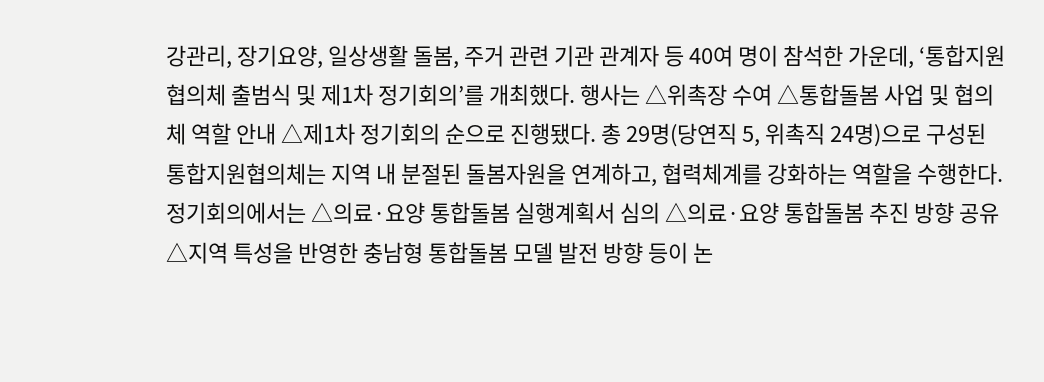강관리, 장기요양, 일상생활 돌봄, 주거 관련 기관 관계자 등 40여 명이 참석한 가운데, ‘통합지원협의체 출범식 및 제1차 정기회의’를 개최했다. 행사는 △위촉장 수여 △통합돌봄 사업 및 협의체 역할 안내 △제1차 정기회의 순으로 진행됐다. 총 29명(당연직 5, 위촉직 24명)으로 구성된 통합지원협의체는 지역 내 분절된 돌봄자원을 연계하고, 협력체계를 강화하는 역할을 수행한다. 정기회의에서는 △의료·요양 통합돌봄 실행계획서 심의 △의료·요양 통합돌봄 추진 방향 공유 △지역 특성을 반영한 충남형 통합돌봄 모델 발전 방향 등이 논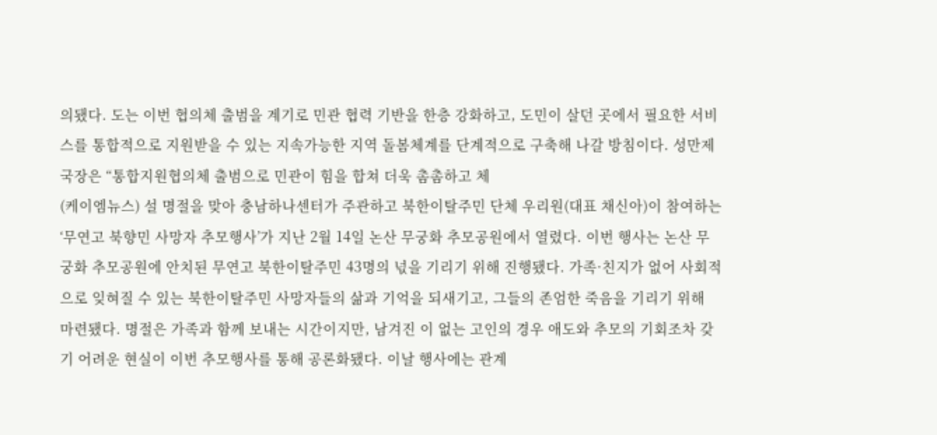의됐다. 도는 이번 협의체 출범을 계기로 민관 협력 기반을 한층 강화하고, 도민이 살던 곳에서 필요한 서비스를 통합적으로 지원받을 수 있는 지속가능한 지역 돌봄체계를 단계적으로 구축해 나갈 방침이다. 성만제 국장은 “통합지원협의체 출범으로 민관이 힘을 합쳐 더욱 촘촘하고 체
(케이엠뉴스) 설 명절을 맞아 충남하나센터가 주관하고 북한이탈주민 단체 우리원(대표 채신아)이 참여하는 ‘무연고 북향민 사망자 추모행사’가 지난 2월 14일 논산 무궁화 추모공원에서 열렸다. 이번 행사는 논산 무궁화 추모공원에 안치된 무연고 북한이탈주민 43명의 넋을 기리기 위해 진행됐다. 가족·친지가 없어 사회적으로 잊혀질 수 있는 북한이탈주민 사망자들의 삶과 기억을 되새기고, 그들의 존엄한 죽음을 기리기 위해 마련됐다. 명절은 가족과 함께 보내는 시간이지만, 남겨진 이 없는 고인의 경우 애도와 추모의 기회조차 갖기 어려운 현실이 이번 추모행사를 통해 공론화됐다. 이날 행사에는 관계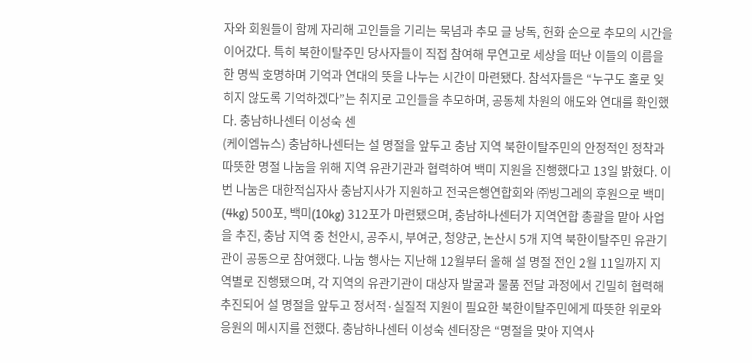자와 회원들이 함께 자리해 고인들을 기리는 묵념과 추모 글 낭독, 헌화 순으로 추모의 시간을 이어갔다. 특히 북한이탈주민 당사자들이 직접 참여해 무연고로 세상을 떠난 이들의 이름을 한 명씩 호명하며 기억과 연대의 뜻을 나누는 시간이 마련됐다. 참석자들은 “누구도 홀로 잊히지 않도록 기억하겠다”는 취지로 고인들을 추모하며, 공동체 차원의 애도와 연대를 확인했다. 충남하나센터 이성숙 센
(케이엠뉴스) 충남하나센터는 설 명절을 앞두고 충남 지역 북한이탈주민의 안정적인 정착과 따뜻한 명절 나눔을 위해 지역 유관기관과 협력하여 백미 지원을 진행했다고 13일 밝혔다. 이번 나눔은 대한적십자사 충남지사가 지원하고 전국은행연합회와 ㈜빙그레의 후원으로 백미(4kg) 500포, 백미(10kg) 312포가 마련됐으며, 충남하나센터가 지역연합 총괄을 맡아 사업을 추진, 충남 지역 중 천안시, 공주시, 부여군, 청양군, 논산시 5개 지역 북한이탈주민 유관기관이 공동으로 참여했다. 나눔 행사는 지난해 12월부터 올해 설 명절 전인 2월 11일까지 지역별로 진행됐으며, 각 지역의 유관기관이 대상자 발굴과 물품 전달 과정에서 긴밀히 협력해 추진되어 설 명절을 앞두고 정서적·실질적 지원이 필요한 북한이탈주민에게 따뜻한 위로와 응원의 메시지를 전했다. 충남하나센터 이성숙 센터장은 “명절을 맞아 지역사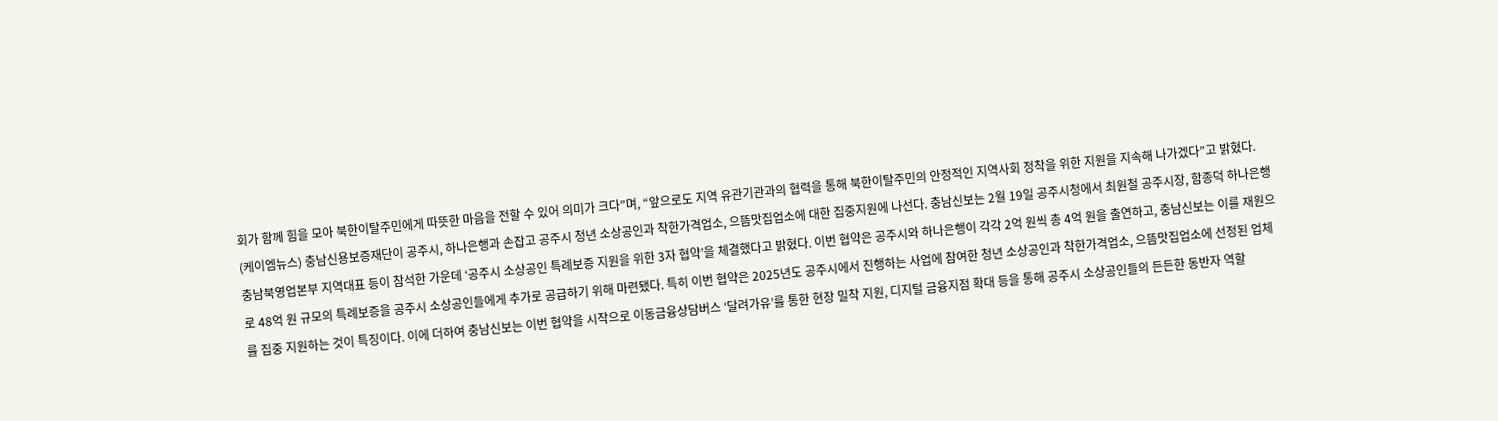회가 함께 힘을 모아 북한이탈주민에게 따뜻한 마음을 전할 수 있어 의미가 크다”며, “앞으로도 지역 유관기관과의 협력을 통해 북한이탈주민의 안정적인 지역사회 정착을 위한 지원을 지속해 나가겠다”고 밝혔다.
(케이엠뉴스) 충남신용보증재단이 공주시, 하나은행과 손잡고 공주시 청년 소상공인과 착한가격업소, 으뜸맛집업소에 대한 집중지원에 나선다. 충남신보는 2월 19일 공주시청에서 최원철 공주시장, 함종덕 하나은행 충남북영업본부 지역대표 등이 참석한 가운데 ‘공주시 소상공인 특례보증 지원을 위한 3자 협약’을 체결했다고 밝혔다. 이번 협약은 공주시와 하나은행이 각각 2억 원씩 총 4억 원을 출연하고, 충남신보는 이를 재원으로 48억 원 규모의 특례보증을 공주시 소상공인들에게 추가로 공급하기 위해 마련됐다. 특히 이번 협약은 2025년도 공주시에서 진행하는 사업에 참여한 청년 소상공인과 착한가격업소, 으뜸맛집업소에 선정된 업체를 집중 지원하는 것이 특징이다. 이에 더하여 충남신보는 이번 협약을 시작으로 이동금융상담버스 ‘달려가유’를 통한 현장 밀착 지원, 디지털 금융지점 확대 등을 통해 공주시 소상공인들의 든든한 동반자 역할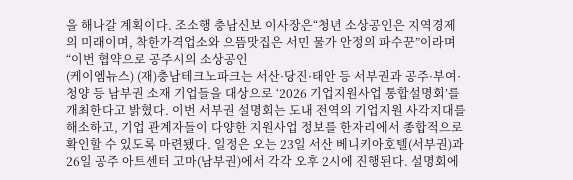을 해나갈 계획이다. 조소행 충남신보 이사장은“청년 소상공인은 지역경제의 미래이며, 착한가격업소와 으뜸맛집은 서민 물가 안정의 파수꾼”이라며 “이번 협약으로 공주시의 소상공인
(케이엠뉴스) (재)충남테크노파크는 서산·당진·태안 등 서부권과 공주·부여·청양 등 남부권 소재 기업들을 대상으로 ‘2026 기업지원사업 통합설명회’를 개최한다고 밝혔다. 이번 서부권 설명회는 도내 전역의 기업지원 사각지대를 해소하고, 기업 관계자들이 다양한 지원사업 정보를 한자리에서 종합적으로 확인할 수 있도록 마련됐다. 일정은 오는 23일 서산 베니키아호텔(서부권)과 26일 공주 아트센터 고마(남부권)에서 각각 오후 2시에 진행된다. 설명회에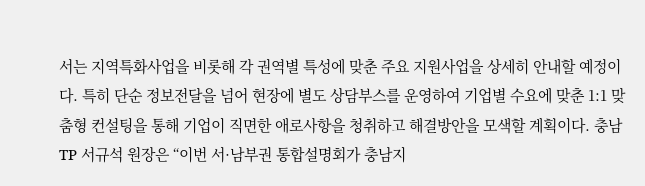서는 지역특화사업을 비롯해 각 권역별 특성에 맞춘 주요 지원사업을 상세히 안내할 예정이다. 특히 단순 정보전달을 넘어 현장에 별도 상담부스를 운영하여 기업별 수요에 맞춘 1:1 맞춤형 컨설팅을 통해 기업이 직면한 애로사항을 청취하고 해결방안을 모색할 계획이다. 충남TP 서규석 원장은 “이번 서·남부권 통합설명회가 충남지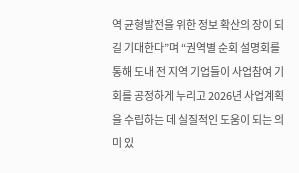역 균형발전을 위한 정보 확산의 장이 되길 기대한다”며 “권역별 순회 설명회를 통해 도내 전 지역 기업들이 사업참여 기회를 공정하게 누리고 2026년 사업계획을 수립하는 데 실질적인 도움이 되는 의미 있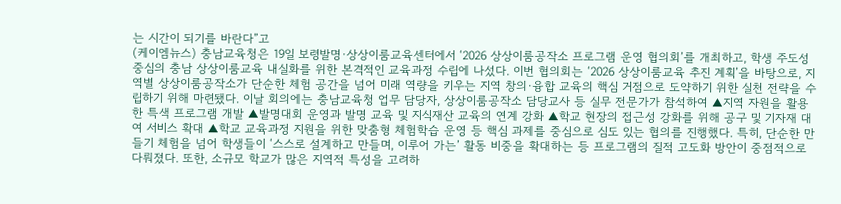는 시간이 되기를 바란다”고
(케이엠뉴스) 충남교육청은 19일 보령발명·상상이룸교육센터에서 ‘2026 상상이룸공작소 프로그램 운영 협의회’를 개최하고, 학생 주도성 중심의 충남 상상이룸교육 내실화를 위한 본격적인 교육과정 수립에 나섰다. 이번 협의회는 ‘2026 상상이룸교육 추진 계획’을 바탕으로, 지역별 상상이룸공작소가 단순한 체험 공간을 넘어 미래 역량을 키우는 지역 창의·융합 교육의 핵심 거점으로 도약하기 위한 실천 전략을 수립하기 위해 마련됐다. 이날 회의에는 충남교육청 업무 담당자, 상상이룸공작소 담당교사 등 실무 전문가가 참석하여 ▲지역 자원을 활용한 특색 프로그램 개발 ▲발명대회 운영과 발명 교육 및 지식재산 교육의 연계 강화 ▲학교 현장의 접근성 강화를 위해 공구 및 기자재 대여 서비스 확대 ▲학교 교육과정 지원을 위한 맞춤형 체험학습 운영 등 핵심 과제를 중심으로 심도 있는 협의를 진행했다. 특히, 단순한 만들기 체험을 넘어 학생들이 ‘스스로 설계하고 만들며, 이루어 가는’ 활동 비중을 확대하는 등 프로그램의 질적 고도화 방안이 중점적으로 다뤄졌다. 또한, 소규모 학교가 많은 지역적 특성을 고려하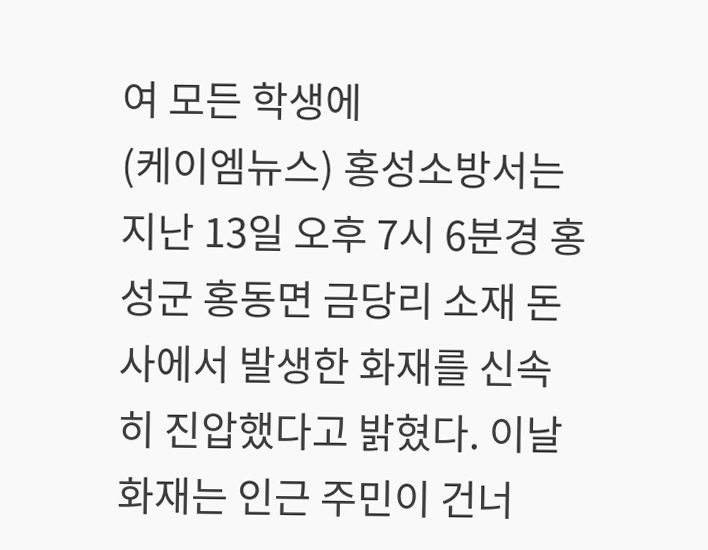여 모든 학생에
(케이엠뉴스) 홍성소방서는 지난 13일 오후 7시 6분경 홍성군 홍동면 금당리 소재 돈사에서 발생한 화재를 신속히 진압했다고 밝혔다. 이날 화재는 인근 주민이 건너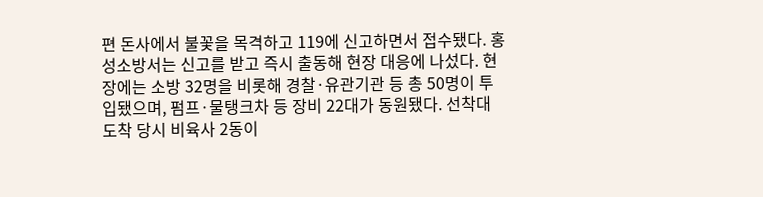편 돈사에서 불꽃을 목격하고 119에 신고하면서 접수됐다. 홍성소방서는 신고를 받고 즉시 출동해 현장 대응에 나섰다. 현장에는 소방 32명을 비롯해 경찰·유관기관 등 총 50명이 투입됐으며, 펌프·물탱크차 등 장비 22대가 동원됐다. 선착대 도착 당시 비육사 2동이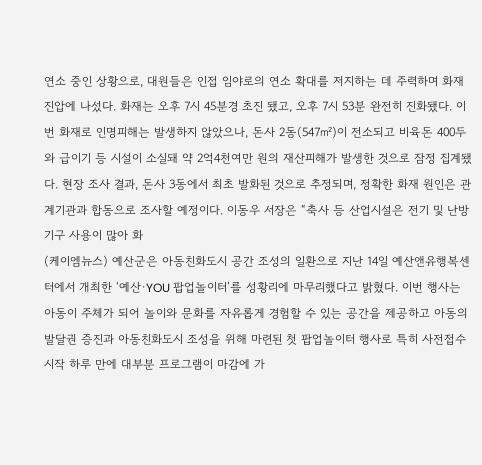연소 중인 상황으로, 대원들은 인접 임야로의 연소 확대를 저지하는 데 주력하며 화재 진압에 나섰다. 화재는 오후 7시 45분경 초진 됐고, 오후 7시 53분 완전히 진화됐다. 이번 화재로 인명피해는 발생하지 않았으나, 돈사 2동(547㎡)이 전소되고 비육돈 400두와 급이기 등 시설이 소실돼 약 2억4천여만 원의 재산피해가 발생한 것으로 잠정 집계됐다. 현장 조사 결과, 돈사 3동에서 최초 발화된 것으로 추정되며, 정확한 화재 원인은 관계기관과 합동으로 조사할 예정이다. 이동우 서장은 “축사 등 산업시설은 전기 및 난방기구 사용이 많아 화
(케이엠뉴스) 예산군은 아동친화도시 공간 조성의 일환으로 지난 14일 예산앤유행복센터에서 개최한 ‘예산·YOU 팝업놀이터’를 성황리에 마무리했다고 밝혔다. 이번 행사는 아동이 주체가 되어 놀이와 문화를 자유롭게 경험할 수 있는 공간을 제공하고 아동의 발달권 증진과 아동친화도시 조성을 위해 마련된 첫 팝업놀이터 행사로 특히 사전접수 시작 하루 만에 대부분 프로그램이 마감에 가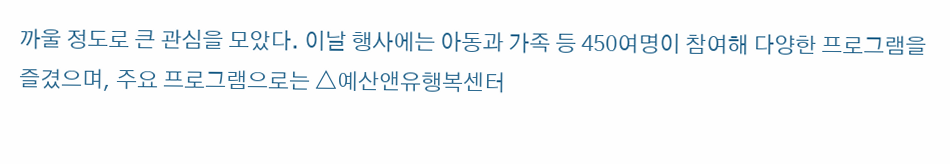까울 정도로 큰 관심을 모았다. 이날 행사에는 아동과 가족 등 450여명이 참여해 다양한 프로그램을 즐겼으며, 주요 프로그램으로는 △예산앤유행복센터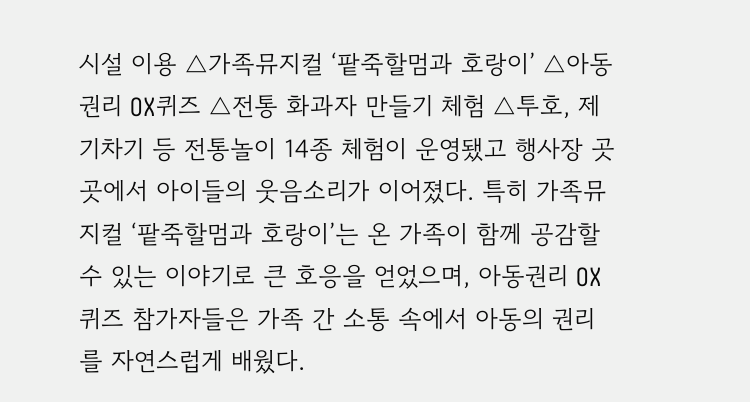시설 이용 △가족뮤지컬 ‘팥죽할멈과 호랑이’ △아동권리 OX퀴즈 △전통 화과자 만들기 체험 △투호, 제기차기 등 전통놀이 14종 체험이 운영됐고 행사장 곳곳에서 아이들의 웃음소리가 이어졌다. 특히 가족뮤지컬 ‘팥죽할멈과 호랑이’는 온 가족이 함께 공감할 수 있는 이야기로 큰 호응을 얻었으며, 아동권리 OX퀴즈 참가자들은 가족 간 소통 속에서 아동의 권리를 자연스럽게 배웠다.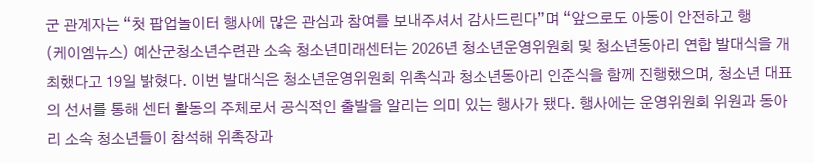군 관계자는 “첫 팝업놀이터 행사에 많은 관심과 참여를 보내주셔서 감사드린다”며 “앞으로도 아동이 안전하고 행
(케이엠뉴스) 예산군청소년수련관 소속 청소년미래센터는 2026년 청소년운영위원회 및 청소년동아리 연합 발대식을 개최했다고 19일 밝혔다. 이번 발대식은 청소년운영위원회 위촉식과 청소년동아리 인준식을 함께 진행했으며, 청소년 대표의 선서를 통해 센터 활동의 주체로서 공식적인 출발을 알리는 의미 있는 행사가 됐다. 행사에는 운영위원회 위원과 동아리 소속 청소년들이 참석해 위촉장과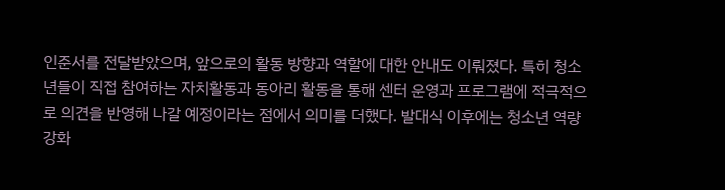인준서를 전달받았으며, 앞으로의 활동 방향과 역할에 대한 안내도 이뤄졌다. 특히 청소년들이 직접 참여하는 자치활동과 동아리 활동을 통해 센터 운영과 프로그램에 적극적으로 의견을 반영해 나갈 예정이라는 점에서 의미를 더했다. 발대식 이후에는 청소년 역량 강화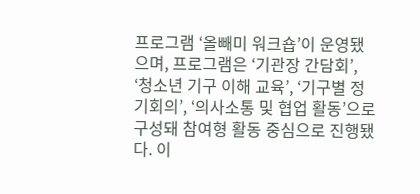프로그램 ‘올빼미 워크숍’이 운영됐으며, 프로그램은 ‘기관장 간담회’, ‘청소년 기구 이해 교육’, ‘기구별 정기회의’, ‘의사소통 및 협업 활동’으로 구성돼 참여형 활동 중심으로 진행됐다. 이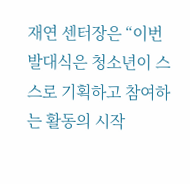재연 센터장은 “이번 발대식은 청소년이 스스로 기획하고 참여하는 활동의 시작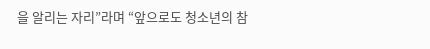을 알리는 자리”라며 “앞으로도 청소년의 참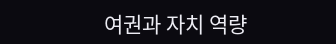여권과 자치 역량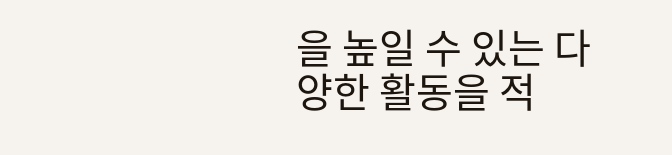을 높일 수 있는 다양한 활동을 적